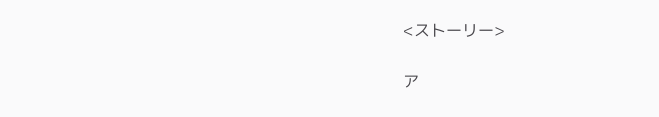<ストーリー>

ア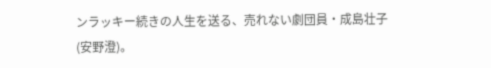ンラッキー続きの人生を送る、売れない劇団員・成島壮子(安野澄)。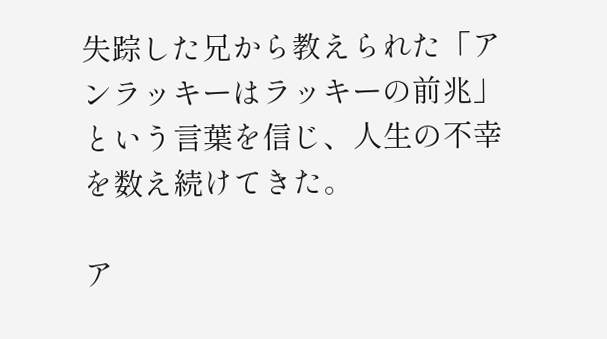失踪した兄から教えられた「アンラッキーはラッキーの前兆」という言葉を信じ、人生の不幸を数え続けてきた。

ア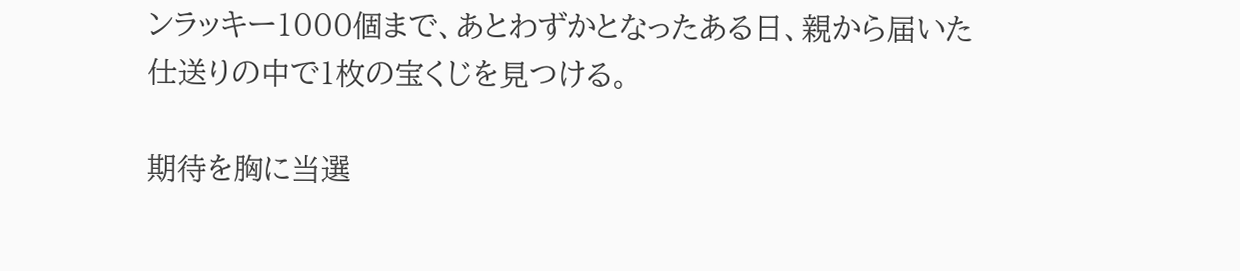ンラッキー1000個まで、あとわずかとなったある日、親から届いた仕送りの中で1枚の宝くじを見つける。

期待を胸に当選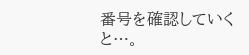番号を確認していくと…。